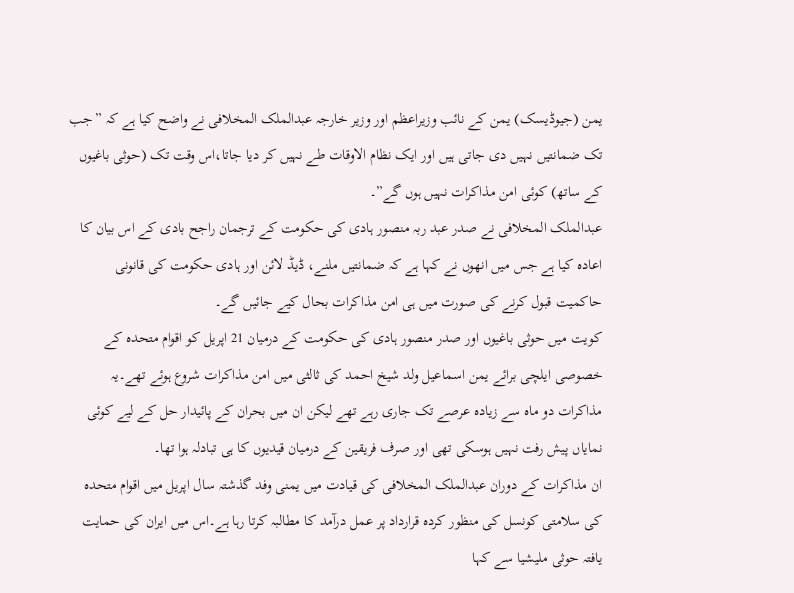یمن (جیوڈیسک) یمن کے نائب وزیراعظم اور وزیر خارجہ عبدالملک المخلافی نے واضح کیا ہے کہ ”جب تک ضمانتیں نہیں دی جاتی ہیں اور ایک نظام الاوقات طے نہیں کر دیا جاتا،اس وقت تک (حوثی باغیوں کے ساتھ) کوئی امن مذاکرات نہیں ہوں گے”۔
عبدالملک المخلافی نے صدر عبد ربہ منصور ہادی کی حکومت کے ترجمان راجح بادی کے اس بیان کا اعادہ کیا ہے جس میں انھوں نے کہا ہے کہ ضمانتیں ملنے، ڈیڈ لائن اور ہادی حکومت کی قانونی حاکمیت قبول کرنے کی صورت میں ہی امن مذاکرات بحال کیے جائیں گے۔
کویت میں حوثی باغیوں اور صدر منصور ہادی کی حکومت کے درمیان 21 اپریل کو اقوام متحدہ کے خصوصی ایلچی برائے یمن اسماعیل ولد شیخ احمد کی ثالثی میں امن مذاکرات شروع ہوئے تھے۔یہ مذاکرات دو ماہ سے زیادہ عرصے تک جاری رہے تھے لیکن ان میں بحران کے پائیدار حل کے لیے کوئی نمایاں پیش رفت نہیں ہوسکی تھی اور صرف فریقین کے درمیان قیدیوں کا ہی تبادلہ ہوا تھا۔
ان مذاکرات کے دوران عبدالملک المخلافی کی قیادت میں یمنی وفد گذشتہ سال اپریل میں اقوام متحدہ کی سلامتی کونسل کی منظور کردہ قرارداد پر عمل درآمد کا مطالبہ کرتا رہا ہے۔اس میں ایران کی حمایت یافتہ حوثی ملیشیا سے کہا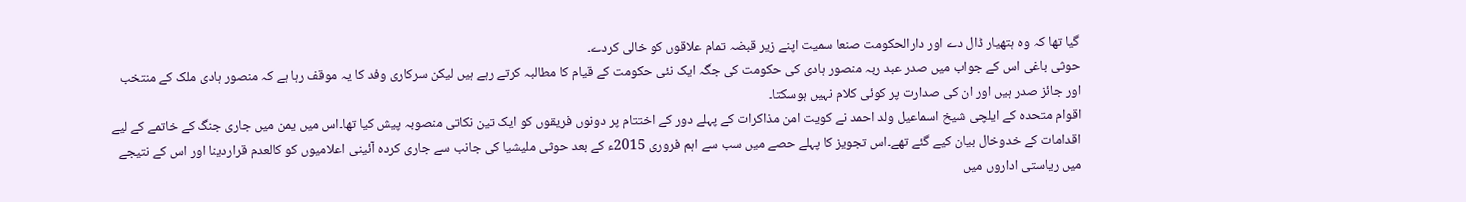گیا تھا کہ وہ ہتھیار ڈال دے اور دارالحکومت صنعا سمیت اپنے زیر قبضہ تمام علاقوں کو خالی کردے۔
حوثی باغی اس کے جواب میں صدر عبد ربہ منصور ہادی کی حکومت کی جگہ ایک نئی حکومت کے قیام کا مطالبہ کرتے رہے ہیں لیکن سرکاری وفد کا یہ موقف رہا ہے کہ منصور ہادی ملک کے منتخب اور جائز صدر ہیں اور ان کی صدارت پر کوئی کلام نہیں ہوسکتا۔
اقوام متحدہ کے ایلچی شیخ اسماعیل ولد احمد نے کویت امن مذاکرات کے پہلے دور کے اختتام پر دونوں فریقوں کو ایک تین نکاتی منصوبہ پیش کیا تھا۔اس میں یمن میں جاری جنگ کے خاتمے کے لیے اقدامات کے خدوخال بیان کیے گئے تھے۔اس تجویز کا پہلے حصے میں سب سے اہم فروری 2015ء کے بعد حوثی ملیشیا کی جانب سے جاری کردہ آئینی اعلامیوں کو کالعدم قراردینا اور اس کے نتیجے میں ریاستی اداروں میں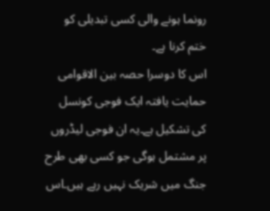رونما ہونے والی کسی تبدیلی کو ختم کرنا ہے۔
اس کا دوسرا حصہ بین الاقوامی حمایت یافتہ ایک فوجی کونسل کی تشکیل ہے۔یہ ان فوجی لیڈروں پر مشتمل ہوگی جو کسی بھی طرح جنگ میں شریک نہیں رہے ہیں۔اس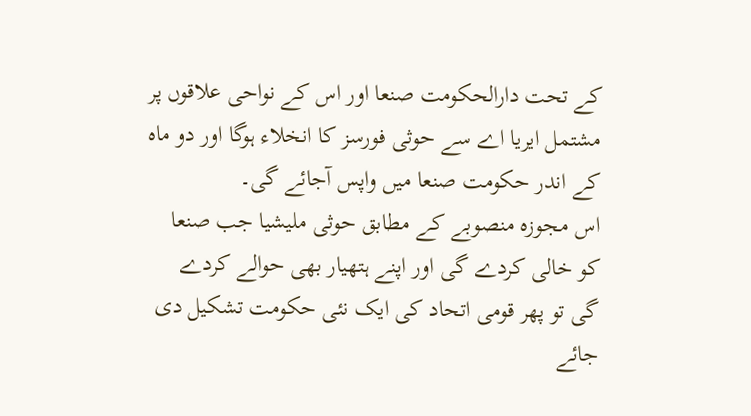کے تحت دارالحکومت صنعا اور اس کے نواحی علاقوں پر مشتمل ایریا اے سے حوثی فورسز کا انخلاء ہوگا اور دو ماہ کے اندر حکومت صنعا میں واپس آجائے گی۔
اس مجوزہ منصوبے کے مطابق حوثی ملیشیا جب صنعا کو خالی کردے گی اور اپنے ہتھیار بھی حوالے کردے گی تو پھر قومی اتحاد کی ایک نئی حکومت تشکیل دی جائے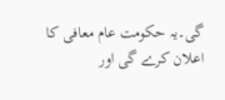گی۔یہ حکومت عام معافی کا اعلان کرے گی اور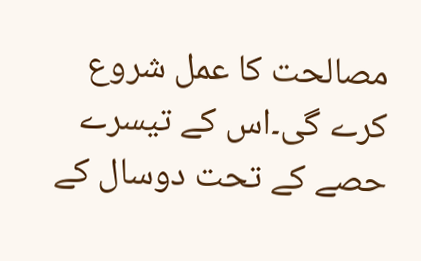مصالحت کا عمل شروع کرے گی۔اس کے تیسرے حصے کے تحت دوسال کے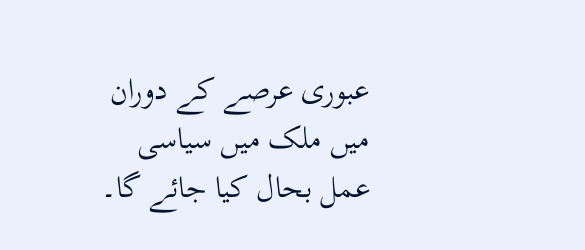عبوری عرصے کے دوران میں ملک میں سیاسی عمل بحال کیا جائے گا۔